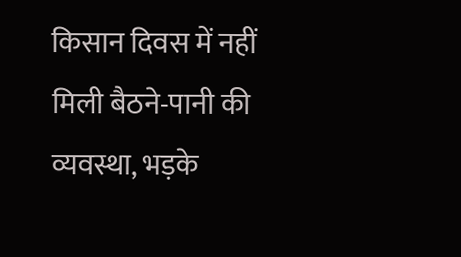किसान दिवस में नहीं मिली बैठने-पानी की व्यवस्था, भड़के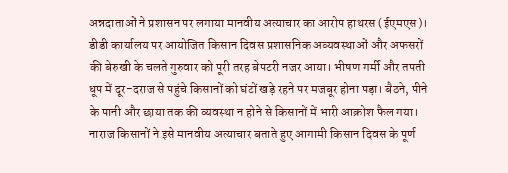अन्नदाताओं ने प्रशासन पर लगाया मानवीय अत्याचार का आरोप हाथरस (ईएमएस)। डीडी कार्यालय पर आयोजित किसान दिवस प्रशासनिक अव्यवस्थाओं और अफसरों की बेरुखी के चलते गुरुवार को पूरी तरह बेपटरी नजर आया। भीषण गर्मी और तपती धूप में दूर-दराज से पहुंचे किसानों को घंटों खड़े रहने पर मजबूर होना पड़ा। बैठने, पीने के पानी और छाया तक की व्यवस्था न होने से किसानों में भारी आक्रोश फैल गया। नाराज किसानों ने इसे मानवीय अत्याचार बताते हुए आगामी किसान दिवस के पूर्ण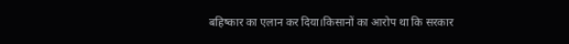बहिष्कार का एलान कर दिया।किसानों का आरोप था कि सरकार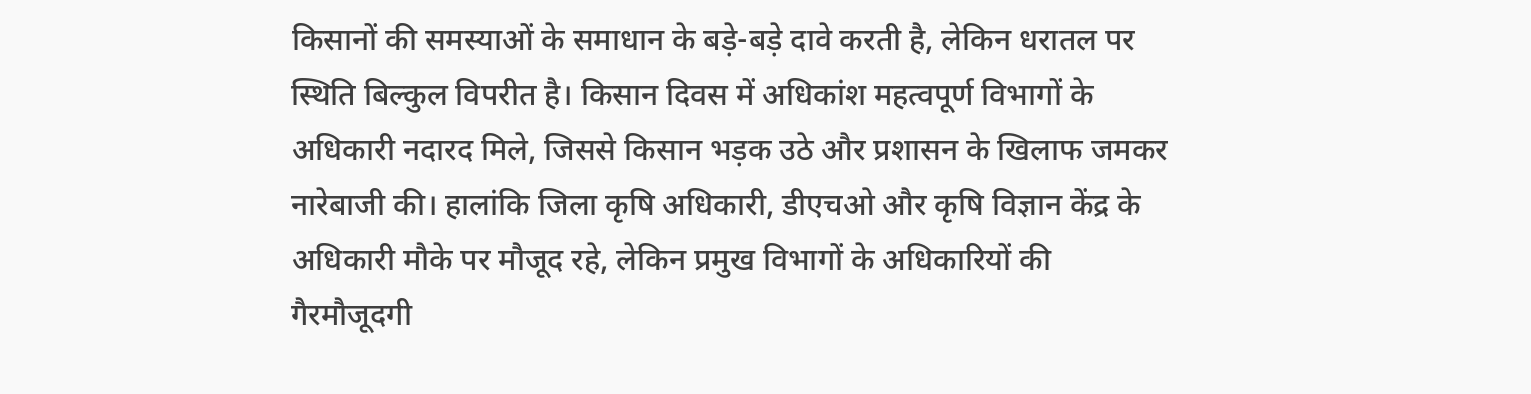किसानों की समस्याओं के समाधान के बड़े-बड़े दावे करती है, लेकिन धरातल पर स्थिति बिल्कुल विपरीत है। किसान दिवस में अधिकांश महत्वपूर्ण विभागों के अधिकारी नदारद मिले, जिससे किसान भड़क उठे और प्रशासन के खिलाफ जमकर नारेबाजी की। हालांकि जिला कृषि अधिकारी, डीएचओ और कृषि विज्ञान केंद्र के अधिकारी मौके पर मौजूद रहे, लेकिन प्रमुख विभागों के अधिकारियों की गैरमौजूदगी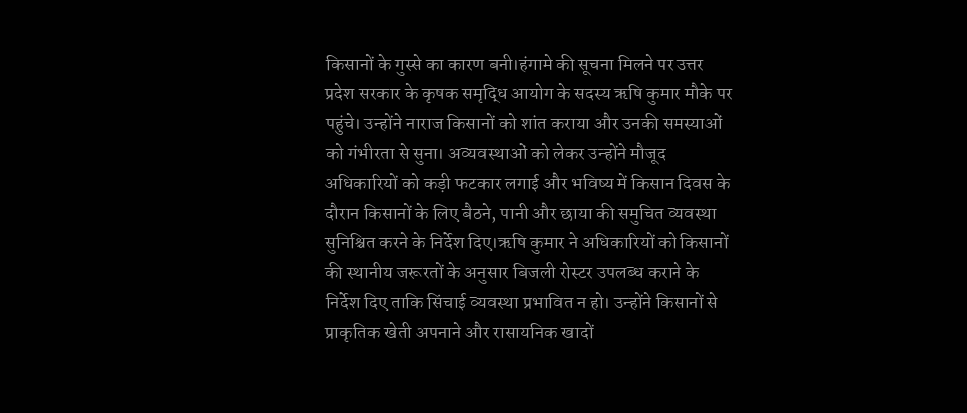किसानों के गुस्से का कारण बनी।हंगामे की सूचना मिलने पर उत्तर प्रदेश सरकार के कृषक समृद्धि आयोग के सदस्य ऋषि कुमार मौके पर पहुंचे। उन्होंने नाराज किसानों को शांत कराया और उनकी समस्याओं को गंभीरता से सुना। अव्यवस्थाओं को लेकर उन्होंने मौजूद अधिकारियों को कड़ी फटकार लगाई और भविष्य में किसान दिवस के दौरान किसानों के लिए बैठने, पानी और छाया की समुचित व्यवस्था सुनिश्चित करने के निर्देश दिए।ऋषि कुमार ने अधिकारियों को किसानों की स्थानीय जरूरतों के अनुसार बिजली रोस्टर उपलब्ध कराने के निर्देश दिए ताकि सिंचाई व्यवस्था प्रभावित न हो। उन्होंने किसानों से प्राकृतिक खेती अपनाने और रासायनिक खादों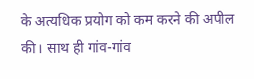के अत्यधिक प्रयोग को कम करने की अपील की। साथ ही गांव-गांव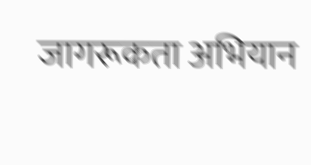जागरूकता अभियान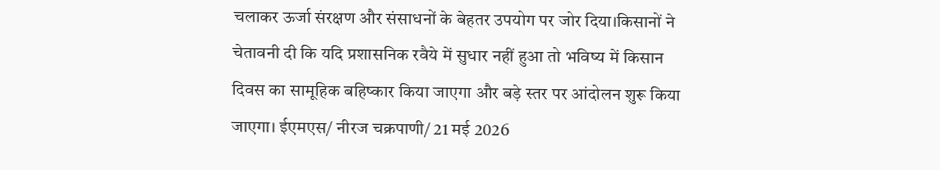चलाकर ऊर्जा संरक्षण और संसाधनों के बेहतर उपयोग पर जोर दिया।किसानों ने चेतावनी दी कि यदि प्रशासनिक रवैये में सुधार नहीं हुआ तो भविष्य में किसान दिवस का सामूहिक बहिष्कार किया जाएगा और बड़े स्तर पर आंदोलन शुरू किया जाएगा। ईएमएस/ नीरज चक्रपाणी/ 21 मई 2026